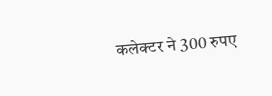कलेक्टर ने 300 रुपए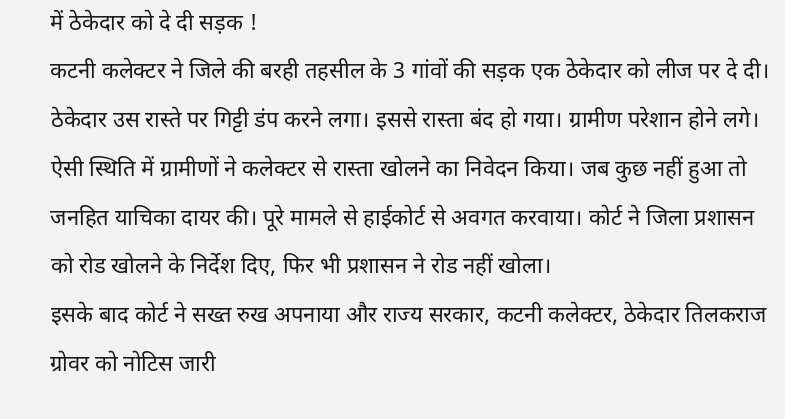में ठेकेदार को दे दी सड़क !
कटनी कलेक्टर ने जिले की बरही तहसील के 3 गांवों की सड़क एक ठेकेदार को लीज पर दे दी। ठेकेदार उस रास्ते पर गिट्टी डंप करने लगा। इससे रास्ता बंद हो गया। ग्रामीण परेशान होने लगे।
ऐसी स्थिति में ग्रामीणों ने कलेक्टर से रास्ता खोलने का निवेदन किया। जब कुछ नहीं हुआ तो जनहित याचिका दायर की। पूरे मामले से हाईकोर्ट से अवगत करवाया। कोर्ट ने जिला प्रशासन को रोड खोलने के निर्देश दिए, फिर भी प्रशासन ने रोड नहीं खोला।
इसके बाद कोर्ट ने सख्त रुख अपनाया और राज्य सरकार, कटनी कलेक्टर, ठेकेदार तिलकराज ग्रोवर को नोटिस जारी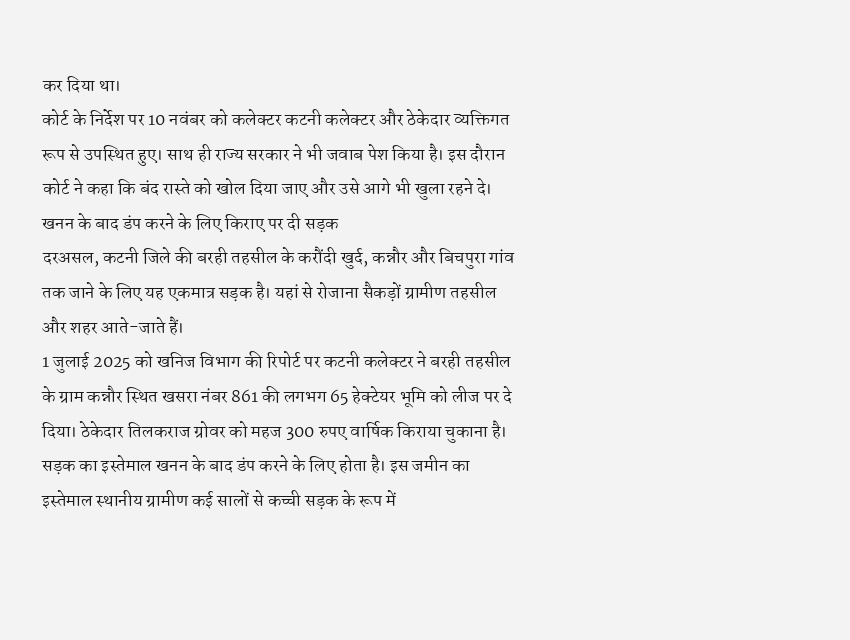कर दिया था।
कोर्ट के निर्देश पर 10 नवंबर को कलेक्टर कटनी कलेक्टर और ठेकेदार व्यक्तिगत रूप से उपस्थित हुए। साथ ही राज्य सरकार ने भी जवाब पेश किया है। इस दौरान कोर्ट ने कहा कि बंद रास्ते को खोल दिया जाए और उसे आगे भी खुला रहने दे।
खनन के बाद डंप करने के लिए किराए पर दी सड़क
दरअसल, कटनी जिले की बरही तहसील के करौंदी खुर्द, कन्नौर और बिचपुरा गांव तक जाने के लिए यह एकमात्र सड़क है। यहां से रोजाना सैकड़ों ग्रामीण तहसील और शहर आते-जाते हैं।
1 जुलाई 2025 को खनिज विभाग की रिपोर्ट पर कटनी कलेक्टर ने बरही तहसील के ग्राम कन्नौर स्थित खसरा नंबर 861 की लगभग 65 हेक्टेयर भूमि को लीज पर दे दिया। ठेकेदार तिलकराज ग्रोवर को महज 300 रुपए वार्षिक किराया चुकाना है।
सड़क का इस्तेमाल खनन के बाद डंप करने के लिए होता है। इस जमीन का इस्तेमाल स्थानीय ग्रामीण कई सालों से कच्ची सड़क के रूप में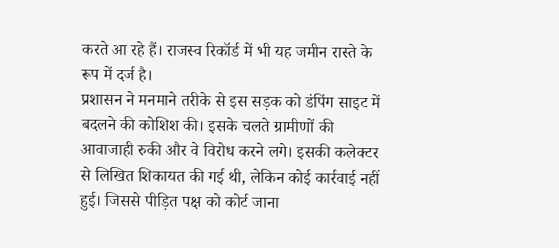करते आ रहे हैं। राजस्व रिकॉर्ड में भी यह जमीन रास्ते के रूप में दर्ज है।
प्रशासन ने मनमाने तरीके से इस सड़क को डंपिंग साइट में बदलने की कोशिश की। इसके चलते ग्रामीणों की आवाजाही रुकी और वे विरोध करने लगे। इसकी कलेक्टर से लिखित शिकायत की गई थी, लेकिन कोई कार्रवाई नहीं हुई। जिससे पीड़ित पक्ष को कोर्ट जाना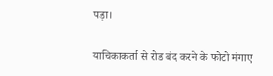पड़ा।

याचिकाकर्ता से रोड बंद करने के फोटो मंगाए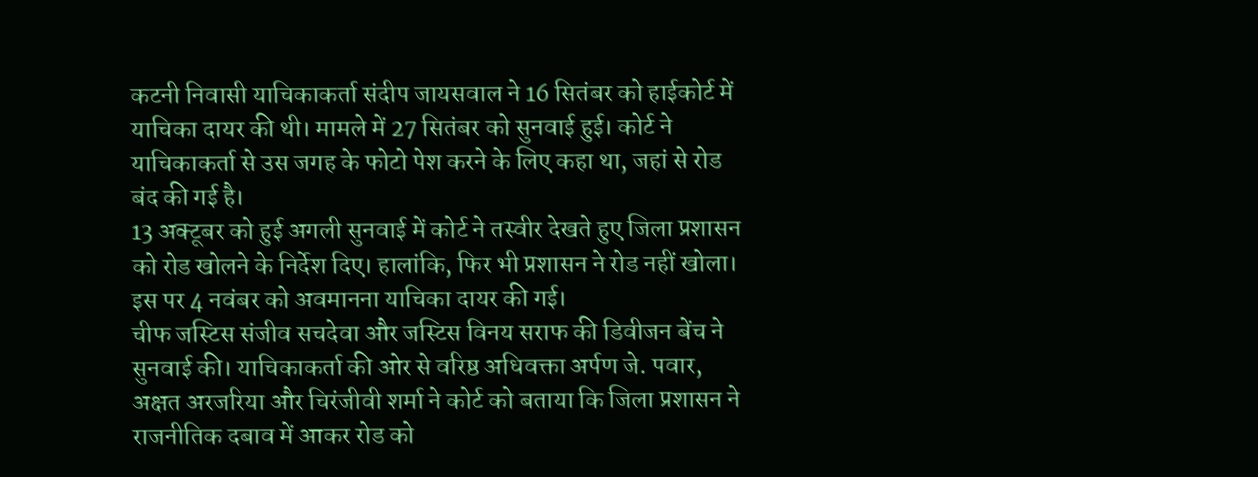कटनी निवासी याचिकाकर्ता संदीप जायसवाल ने 16 सितंबर को हाईकोर्ट में याचिका दायर की थी। मामले में 27 सितंबर को सुनवाई हुई। कोर्ट ने याचिकाकर्ता से उस जगह के फोटो पेश करने के लिए कहा था, जहां से रोड बंद की गई है।
13 अक्टूबर को हुई अगली सुनवाई में कोर्ट ने तस्वीर देखते हुए जिला प्रशासन को रोड खोलने के निर्देश दिए। हालांकि, फिर भी प्रशासन ने रोड नहीं खोला। इस पर 4 नवंबर को अवमानना याचिका दायर की गई।
चीफ जस्टिस संजीव सचदेवा और जस्टिस विनय सराफ की डिवीजन बेंच ने सुनवाई की। याचिकाकर्ता की ओर से वरिष्ठ अधिवक्ता अर्पण जे. पवार, अक्षत अरजरिया और चिरंजीवी शर्मा ने कोर्ट को बताया कि जिला प्रशासन ने राजनीतिक दबाव में आकर रोड को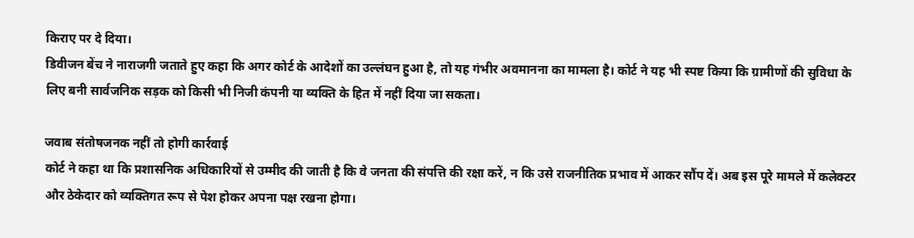किराए पर दे दिया।
डिवीजन बेंच ने नाराजगी जताते हुए कहा कि अगर कोर्ट के आदेशों का उल्लंघन हुआ है, तो यह गंभीर अवमानना का मामला है। कोर्ट ने यह भी स्पष्ट किया कि ग्रामीणों की सुविधा के लिए बनी सार्वजनिक सड़क को किसी भी निजी कंपनी या व्यक्ति के हित में नहीं दिया जा सकता।

जवाब संतोषजनक नहीं तो होगी कार्रवाई
कोर्ट ने कहा था कि प्रशासनिक अधिकारियों से उम्मीद की जाती है कि वे जनता की संपत्ति की रक्षा करें, न कि उसे राजनीतिक प्रभाव में आकर सौंप दें। अब इस पूरे मामले में कलेक्टर और ठेकेदार को व्यक्तिगत रूप से पेश होकर अपना पक्ष रखना होगा।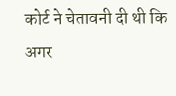कोर्ट ने चेतावनी दी थी कि अगर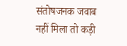संतोषजनक जवाब नहीं मिला तो कड़ी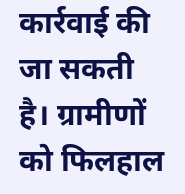कार्रवाई की जा सकती है। ग्रामीणों को फिलहाल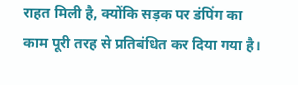राहत मिली है, क्योंकि सड़क पर डंपिंग का काम पूरी तरह से प्रतिबंधित कर दिया गया है।